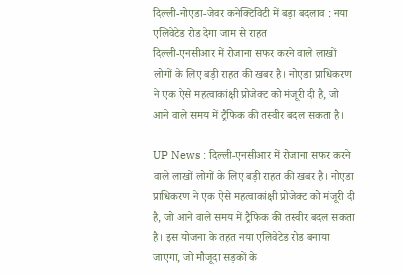दिल्ली-नोएडा-जेवर कनेक्टिविटी में बड़ा बदलाव : नया एलिवेटेड रोड देगा जाम से राहत
दिल्ली-एनसीआर में रोजाना सफर करने वाले लाखों लोगों के लिए बड़ी राहत की खबर है। नोएडा प्राधिकरण ने एक ऐसे महत्वाकांक्षी प्रोजेक्ट को मंजूरी दी है, जो आने वाले समय में ट्रैफिक की तस्वीर बदल सकता है।

UP News : दिल्ली-एनसीआर में रोजाना सफर करने वाले लाखों लोगों के लिए बड़ी राहत की खबर है। नोएडा प्राधिकरण ने एक ऐसे महत्वाकांक्षी प्रोजेक्ट को मंजूरी दी है, जो आने वाले समय में ट्रैफिक की तस्वीर बदल सकता है। इस योजना के तहत नया एलिवेटेड रोड बनाया जाएगा, जो मौजूदा सड़कों के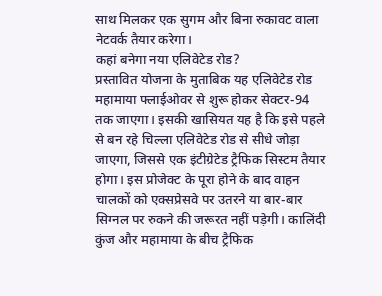साथ मिलकर एक सुगम और बिना रुकावट वाला नेटवर्क तैयार करेगा।
कहां बनेगा नया एलिवेटेड रोड?
प्रस्तावित योजना के मुताबिक यह एलिवेटेड रोड महामाया फ्लाईओवर से शुरू होकर सेक्टर-94 तक जाएगा। इसकी खासियत यह है कि इसे पहले से बन रहे चिल्ला एलिवेटेड रोड से सीधे जोड़ा जाएगा, जिससे एक इंटीग्रेटेड ट्रैफिक सिस्टम तैयार होगा। इस प्रोजेक्ट के पूरा होने के बाद वाहन चालकों को एक्सप्रेसवे पर उतरने या बार-बार सिग्नल पर रुकने की जरूरत नहीं पड़ेगी। कालिंदी कुंज और महामाया के बीच ट्रैफिक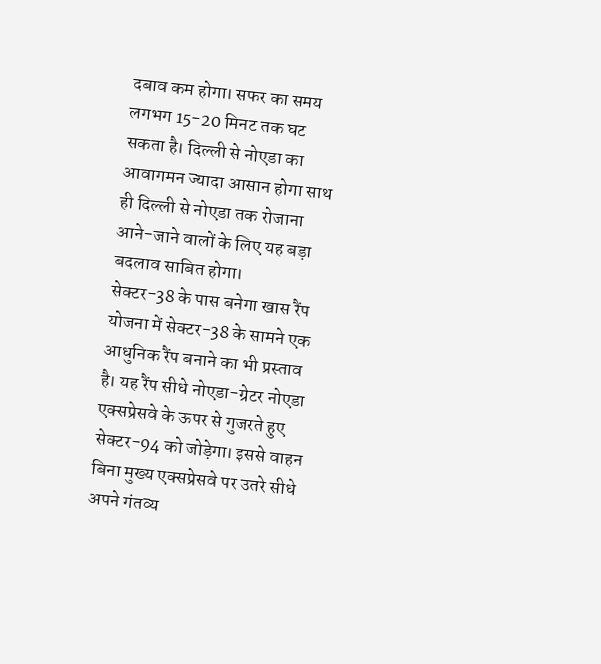दबाव कम होगा। सफर का समय लगभग 15-20 मिनट तक घट सकता है। दिल्ली से नोएडा का आवागमन ज्यादा आसान होगा साथ ही दिल्ली से नोएडा तक रोजाना आने-जाने वालों के लिए यह बड़ा बदलाव साबित होगा।
सेक्टर-38 के पास बनेगा खास रैंप
योजना में सेक्टर-38 के सामने एक आधुनिक रैंप बनाने का भी प्रस्ताव है। यह रैंप सीधे नोएडा-ग्रेटर नोएडा एक्सप्रेसवे के ऊपर से गुजरते हुए सेक्टर-94 को जोड़ेगा। इससे वाहन बिना मुख्य एक्सप्रेसवे पर उतरे सीधे अपने गंतव्य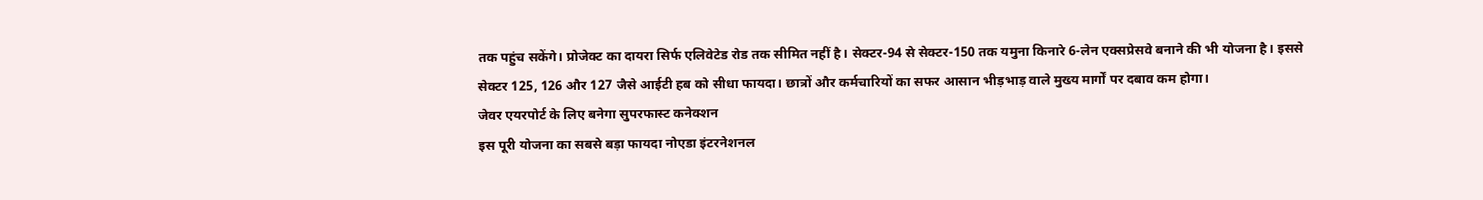तक पहुंच सकेंगे। प्रोजेक्ट का दायरा सिर्फ एलिवेटेड रोड तक सीमित नहीं है। सेक्टर-94 से सेक्टर-150 तक यमुना किनारे 6-लेन एक्सप्रेसवे बनाने की भी योजना है। इससे
सेक्टर 125, 126 और 127 जैसे आईटी हब को सीधा फायदा। छात्रों और कर्मचारियों का सफर आसान भीड़भाड़ वाले मुख्य मार्गों पर दबाव कम होगा।
जेवर एयरपोर्ट के लिए बनेगा सुपरफास्ट कनेक्शन
इस पूरी योजना का सबसे बड़ा फायदा नोएडा इंटरनेशनल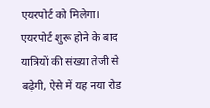एयरपोर्ट को मिलेगा। एयरपोर्ट शुरू होने के बाद यात्रियों की संख्या तेजी से बढ़ेगी, ऐसे में यह नया रोड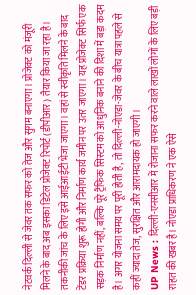नेटवर्क दिल्ली से जेवर तक सफर को तेज और सुगम बनाएगा। प्रोजेक्ट को मंजूरी मिलने के बाद अब इसका डिटेल प्रोजेक्ट रिपोर्ट (डीपीआर) तैयार किया जा रहा है। तकनीकी जांच के लिए इसे आईआईटी भेजा जाएगा। वहां से स्वीकृति मिलने के बाद टेंडर प्रक्रिया शुरू होगी और निर्माण कार्य जमीन पर उतर जाएगा। यह प्रोजेक्ट सिर्फ एक सड़क निर्माण नहीं, बल्कि पूरे ट्रैफिक सिस्टम को आधुनिक बनाने की दिशा में बड़ा कदम है। अगर योजना समय पर पूरी होती है, तो दिल्ली-नोएडा-जेवर के बीच यात्रा पहले से कहीं ज्यादा तेज, सुरक्षित और आरामदायक हो जाएगी।
UP News : दिल्ली-एनसीआर में रोजाना सफर करने वाले लाखों लोगों के लिए बड़ी राहत की खबर है। नोएडा प्राधिकरण ने एक ऐसे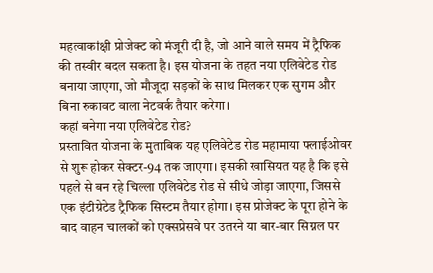महत्वाकांक्षी प्रोजेक्ट को मंजूरी दी है, जो आने वाले समय में ट्रैफिक की तस्वीर बदल सकता है। इस योजना के तहत नया एलिवेटेड रोड बनाया जाएगा, जो मौजूदा सड़कों के साथ मिलकर एक सुगम और बिना रुकावट वाला नेटवर्क तैयार करेगा।
कहां बनेगा नया एलिवेटेड रोड?
प्रस्तावित योजना के मुताबिक यह एलिवेटेड रोड महामाया फ्लाईओवर से शुरू होकर सेक्टर-94 तक जाएगा। इसकी खासियत यह है कि इसे पहले से बन रहे चिल्ला एलिवेटेड रोड से सीधे जोड़ा जाएगा, जिससे एक इंटीग्रेटेड ट्रैफिक सिस्टम तैयार होगा। इस प्रोजेक्ट के पूरा होने के बाद वाहन चालकों को एक्सप्रेसवे पर उतरने या बार-बार सिग्नल पर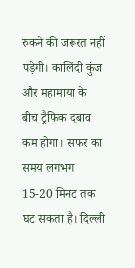रुकने की जरूरत नहीं पड़ेगी। कालिंदी कुंज और महामाया के बीच ट्रैफिक दबाव कम होगा। सफर का समय लगभग 15-20 मिनट तक घट सकता है। दिल्ली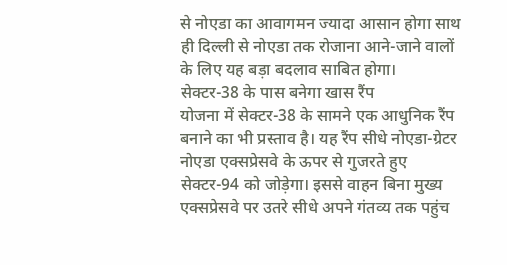से नोएडा का आवागमन ज्यादा आसान होगा साथ ही दिल्ली से नोएडा तक रोजाना आने-जाने वालों के लिए यह बड़ा बदलाव साबित होगा।
सेक्टर-38 के पास बनेगा खास रैंप
योजना में सेक्टर-38 के सामने एक आधुनिक रैंप बनाने का भी प्रस्ताव है। यह रैंप सीधे नोएडा-ग्रेटर नोएडा एक्सप्रेसवे के ऊपर से गुजरते हुए सेक्टर-94 को जोड़ेगा। इससे वाहन बिना मुख्य एक्सप्रेसवे पर उतरे सीधे अपने गंतव्य तक पहुंच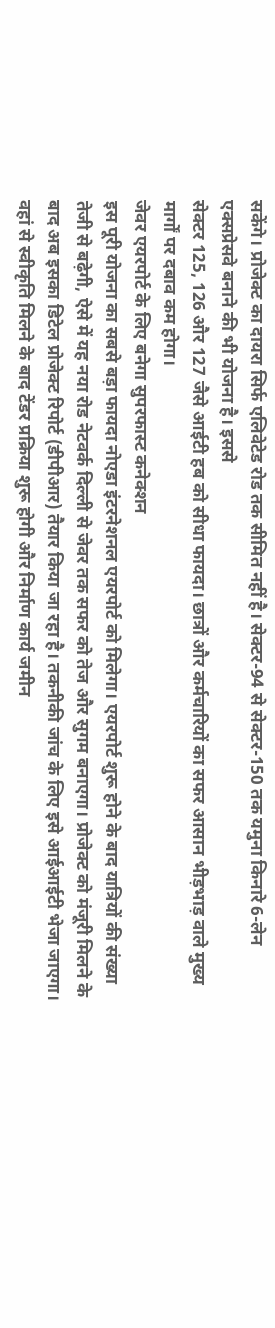सकेंगे। प्रोजेक्ट का दायरा सिर्फ एलिवेटेड रोड तक सीमित नहीं है। सेक्टर-94 से सेक्टर-150 तक यमुना किनारे 6-लेन एक्सप्रेसवे बनाने की भी योजना है। इससे
सेक्टर 125, 126 और 127 जैसे आईटी हब को सीधा फायदा। छात्रों और कर्मचारियों का सफर आसान भीड़भाड़ वाले मुख्य मार्गों पर दबाव कम होगा।
जेवर एयरपोर्ट के लिए बनेगा सुपरफास्ट कनेक्शन
इस पूरी योजना का सबसे बड़ा फायदा नोएडा इंटरनेशनल एयरपोर्ट को मिलेगा। एयरपोर्ट शुरू होने के बाद यात्रियों की संख्या तेजी से बढ़ेगी, ऐसे में यह नया रोड नेटवर्क दिल्ली से जेवर तक सफर को तेज और सुगम बनाएगा। प्रोजेक्ट को मंजूरी मिलने के बाद अब इसका डिटेल प्रोजेक्ट रिपोर्ट (डीपीआर) तैयार किया जा रहा है। तकनीकी जांच के लिए इसे आईआईटी भेजा जाएगा। वहां से स्वीकृति मिलने के बाद टेंडर प्रक्रिया शुरू होगी और निर्माण कार्य जमीन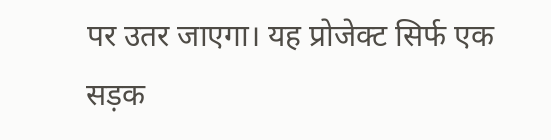पर उतर जाएगा। यह प्रोजेक्ट सिर्फ एक सड़क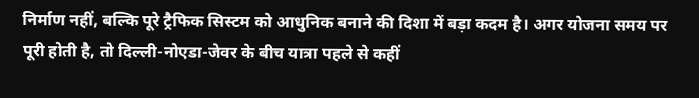निर्माण नहीं, बल्कि पूरे ट्रैफिक सिस्टम को आधुनिक बनाने की दिशा में बड़ा कदम है। अगर योजना समय पर पूरी होती है, तो दिल्ली-नोएडा-जेवर के बीच यात्रा पहले से कहीं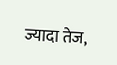ज्यादा तेज,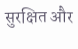सुरक्षित और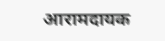आरामदायक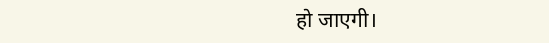हो जाएगी।